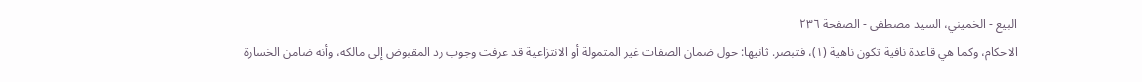البيع - الخميني، السيد مصطفى - الصفحة ٢٣٦
الاحكام، وكما هي قاعدة نافية تكون ناهية (١)، فتبصر. ثانيها: حول ضمان الصفات غير المتمولة أو الانتزاعية قد عرفت وجوب رد المقبوض إلى مالكه، وأنه ضامن الخسارة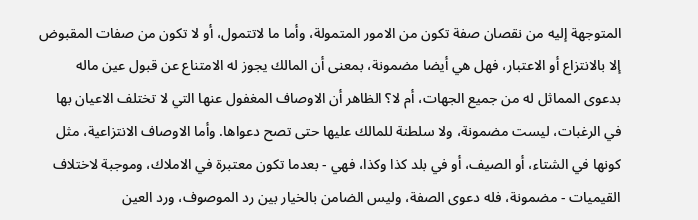المتوجهة إليه من نقصان صفة تكون من الامور المتمولة، وأما ما لاتتمول، أو لا تكون من صفات المقبوض إلا بالانتزاع أو الاعتبار، فهل هي أيضا مضمونة، بمعنى أن المالك يجوز له الامتناع عن قبول عين ماله بدعوى المماثل له من جميع الجهات، أم لا؟ الظاهر أن الاوصاف المغفول عنها التي لا تختلف الاعيان بها في الرغبات، ليست مضمونة، ولا سلطنة للمالك عليها حتى تصح دعواها. وأما الاوصاف الانتزاعية، مثل كونها في الشتاء، أو الصيف، أو في بلد كذا وكذا، فهي - بعدما تكون معتبرة في الاملاك، وموجبة لاختلاف القيميات - مضمونة، فله دعوى الصفة، وليس الضامن بالخيار بين رد الموصوف، ورد العين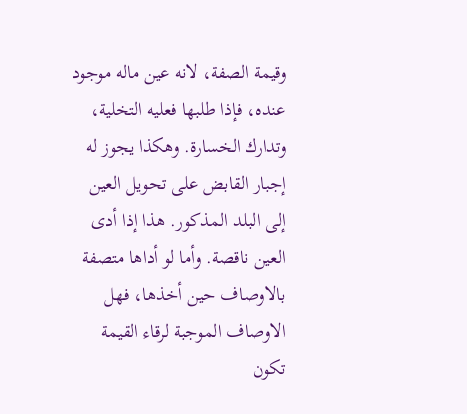وقيمة الصفة، لانه عين ماله موجود عنده، فإذا طلبها فعليه التخلية، وتدارك الخسارة. وهكذا يجوز له إجبار القابض على تحويل العين إلى البلد المذكور. هذا إذا أدى العين ناقصة. وأما لو أداها متصفة بالاوصاف حين أخذها، فهل الاوصاف الموجبة لرقاء القيمة تكون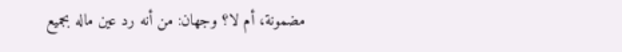مضمونة، أم لا؟ وجهان: من أنه رد عين ماله بجميع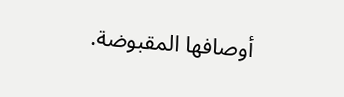أوصافها المقبوضة.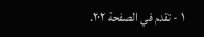١ - تقدم في الصفحة ٢٠٢.